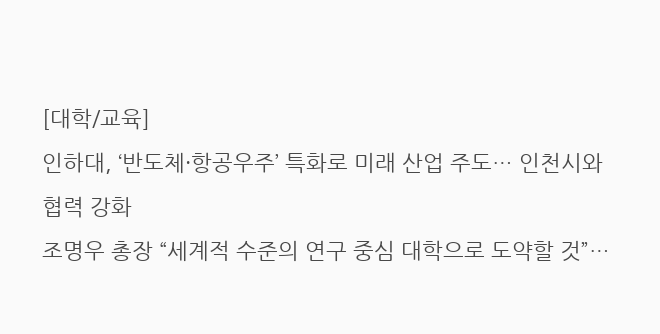[대학/교육]
인하대, ‘반도체·항공우주’ 특화로 미래 산업 주도… 인천시와 협력 강화
조명우 총장 “세계적 수준의 연구 중심 대학으로 도약할 것”…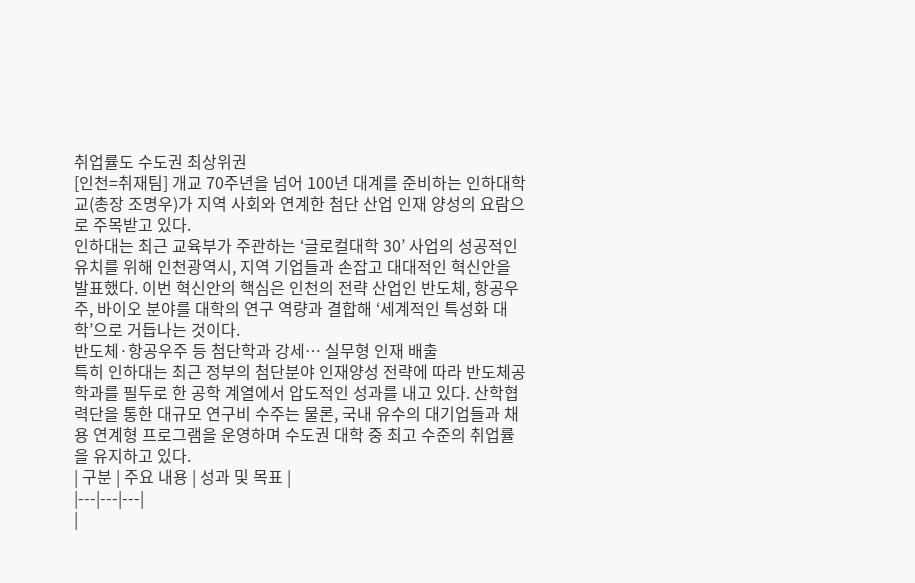취업률도 수도권 최상위권
[인천=취재팀] 개교 70주년을 넘어 100년 대계를 준비하는 인하대학교(총장 조명우)가 지역 사회와 연계한 첨단 산업 인재 양성의 요람으로 주목받고 있다.
인하대는 최근 교육부가 주관하는 ‘글로컬대학 30’ 사업의 성공적인 유치를 위해 인천광역시, 지역 기업들과 손잡고 대대적인 혁신안을 발표했다. 이번 혁신안의 핵심은 인천의 전략 산업인 반도체, 항공우주, 바이오 분야를 대학의 연구 역량과 결합해 ‘세계적인 특성화 대학’으로 거듭나는 것이다.
반도체·항공우주 등 첨단학과 강세… 실무형 인재 배출
특히 인하대는 최근 정부의 첨단분야 인재양성 전략에 따라 반도체공학과를 필두로 한 공학 계열에서 압도적인 성과를 내고 있다. 산학협력단을 통한 대규모 연구비 수주는 물론, 국내 유수의 대기업들과 채용 연계형 프로그램을 운영하며 수도권 대학 중 최고 수준의 취업률을 유지하고 있다.
| 구분 | 주요 내용 | 성과 및 목표 |
|---|---|---|
|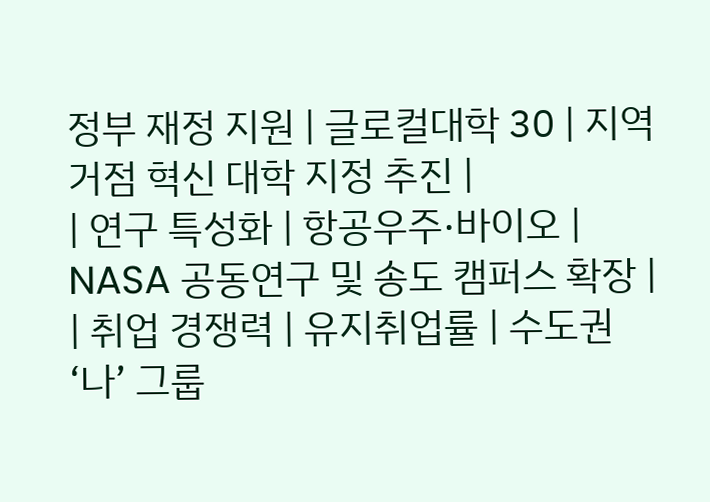정부 재정 지원 | 글로컬대학 30 | 지역 거점 혁신 대학 지정 추진 |
| 연구 특성화 | 항공우주·바이오 | NASA 공동연구 및 송도 캠퍼스 확장 |
| 취업 경쟁력 | 유지취업률 | 수도권 ‘나’ 그룹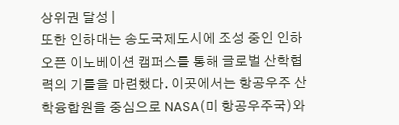상위권 달성 |
또한 인하대는 송도국제도시에 조성 중인 인하 오픈 이노베이션 캠퍼스를 통해 글로벌 산학협력의 기틀을 마련했다. 이곳에서는 항공우주 산학융합원을 중심으로 NASA(미 항공우주국)와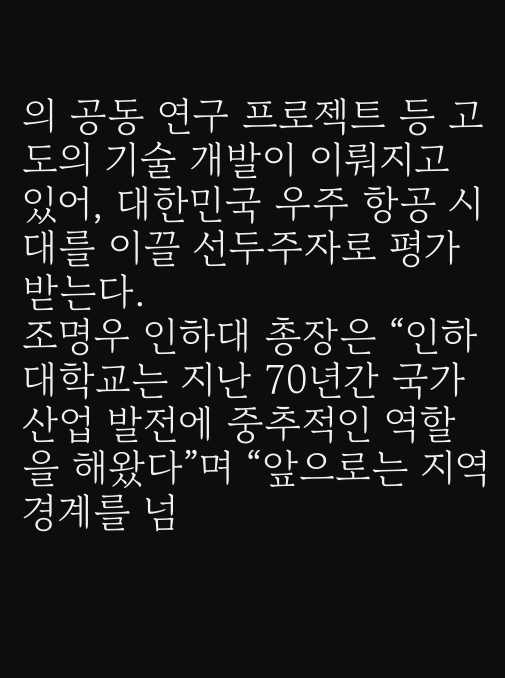의 공동 연구 프로젝트 등 고도의 기술 개발이 이뤄지고 있어, 대한민국 우주 항공 시대를 이끌 선두주자로 평가받는다.
조명우 인하대 총장은 “인하대학교는 지난 70년간 국가 산업 발전에 중추적인 역할을 해왔다”며 “앞으로는 지역 경계를 넘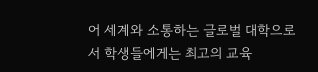어 세계와 소통하는 글로벌 대학으로서 학생들에게는 최고의 교육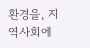환경을, 지역사회에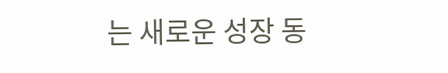는 새로운 성장 동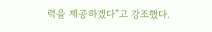력을 제공하겠다”고 강조했다.